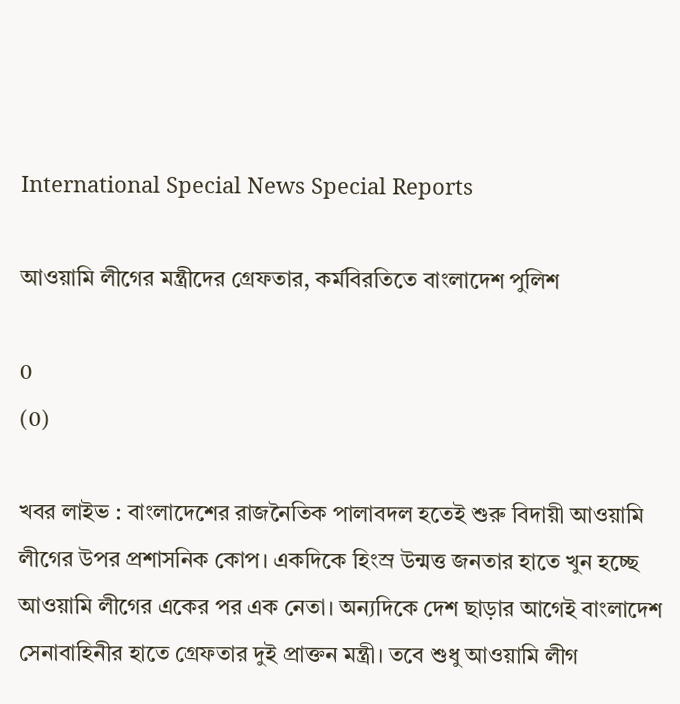International Special News Special Reports

আওয়ামি লীগের মন্ত্রীদের গ্রেফতার, কর্মবিরতিতে বাংলাদেশ পুলিশ

0
(0)

খবর লাইভ : বাংলাদেশের রাজনৈতিক পালাবদল হতেই শুরু বিদায়ী আওয়ামি লীগের উপর প্রশাসনিক কোপ। একদিকে হিংস্র উন্মত্ত জনতার হাতে খুন হচ্ছে আওয়ামি লীগের একের পর এক নেতা। অন্যদিকে দেশ ছাড়ার আগেই বাংলাদেশ সেনাবাহিনীর হাতে গ্রেফতার দুই প্রাক্তন মন্ত্রী। তবে শুধু আওয়ামি লীগ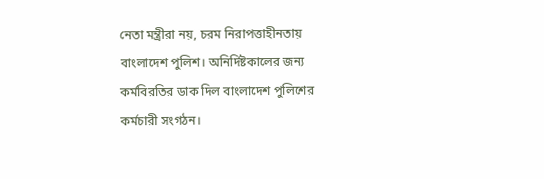নেতা মন্ত্রীরা নয়, চরম নিরাপত্তাহীনতায় বাংলাদেশ পুলিশ। অনির্দিষ্টকালের জন্য কর্মবিরতির ডাক দিল বাংলাদেশ পুলিশের কর্মচারী সংগঠন।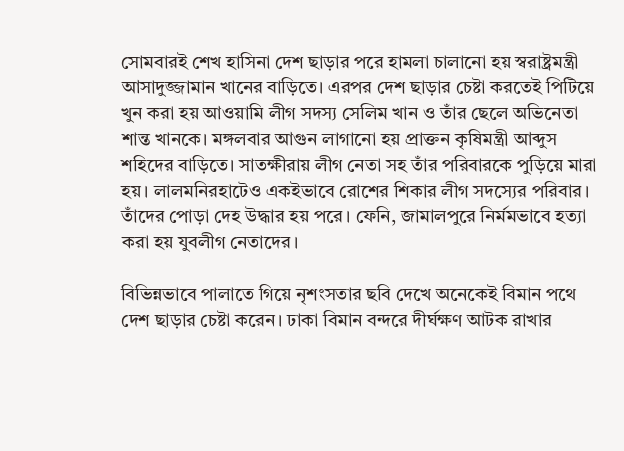সোমবারই শেখ হাসিনা দেশ ছাড়ার পরে হামলা চালানো হয় স্বরাষ্ট্রমন্ত্রী আসাদুজ্জামান খানের বাড়িতে। এরপর দেশ ছাড়ার চেষ্টা করতেই পিটিয়ে খুন করা হয় আওয়ামি লীগ সদস্য সেলিম খান ও তাঁর ছেলে অভিনেতা শান্ত খানকে। মঙ্গলবার আগুন লাগানো হয় প্রাক্তন কৃষিমন্ত্রী আব্দুস শহিদের বাড়িতে। সাতক্ষীরায় লীগ নেতা সহ তাঁর পরিবারকে পুড়িয়ে মারা হয়। লালমনিরহাটেও একইভাবে রোশের শিকার লীগ সদস্যের পরিবার। তাঁদের পোড়া দেহ উদ্ধার হয় পরে। ফেনি, জামালপুরে নির্মমভাবে হত্যা করা হয় যুবলীগ নেতাদের।

বিভিন্নভাবে পালাতে গিয়ে নৃশংসতার ছবি দেখে অনেকেই বিমান পথে দেশ ছাড়ার চেষ্টা করেন। ঢাকা বিমান বন্দরে দীর্ঘক্ষণ আটক রাখার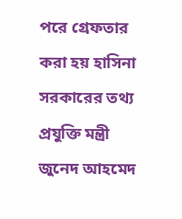পরে গ্রেফতার করা হয় হাসিনা সরকারের তথ্য প্রযুক্তি মন্ত্রী জুনেদ আহমেদ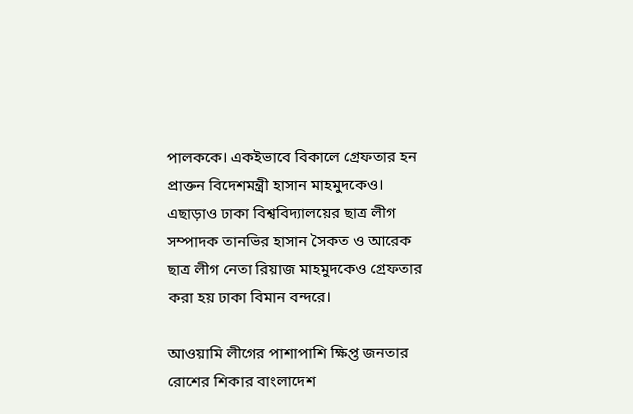পালককে। একইভাবে বিকালে গ্রেফতার হন প্রাক্তন বিদেশমন্ত্রী হাসান মাহমুদকেও। এছাড়াও ঢাকা বিশ্ববিদ্যালয়ের ছাত্র লীগ সম্পাদক তানভির হাসান সৈকত ও আরেক ছাত্র লীগ নেতা রিয়াজ মাহমুদকেও গ্রেফতার করা হয় ঢাকা বিমান বন্দরে।

আওয়ামি লীগের পাশাপাশি ক্ষিপ্ত জনতার রোশের শিকার বাংলাদেশ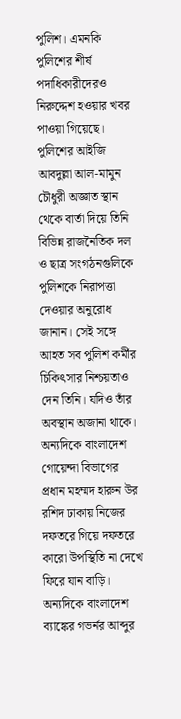পুলিশ। এমনকি পুলিশের শীর্ষ পদাধিকারীদেরও নিরুদ্দেশ হওয়ার খবর পাওয়া গিয়েছে। পুলিশের আইজি আবদুল্লা আল-মামুন চৌধুরী অজ্ঞাত স্থান থেকে বার্তা দিয়ে তিনি বিভিন্ন রাজনৈতিক দল ও ছাত্র সংগঠনগুলিকে পুলিশকে নিরাপত্তা দেওয়ার অনুরোধ জানান। সেই সঙ্গে আহত সব পুলিশ কর্মীর চিকিৎসার নিশ্চয়তাও দেন তিনি। যদিও তাঁর অবস্থান অজানা থাকে। অন্যদিকে বাংলাদেশ গোয়েন্দা বিভাগের প্রধান মহম্মদ হারুন উর রশিদ ঢাকায় নিজের দফতরে গিয়ে দফতরে কারো উপস্থিতি না দেখে ফিরে যান বাড়ি। অন্যদিকে বাংলাদেশ ব্যাঙ্কের গভর্নর আব্দুর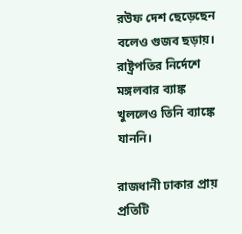রউফ দেশ ছেড়েছেন বলেও গুজব ছড়ায়। রাষ্ট্রপতির নির্দেশে মঙ্গলবার ব্যাঙ্ক খুললেও তিনি ব্যাঙ্কে যাননি।

রাজধানী ঢাকার প্রায় প্রতিটি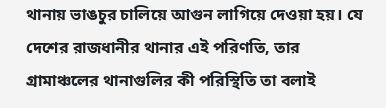থানায় ভাঙচুর চালিয়ে আগুন লাগিয়ে দেওয়া হয়। যে দেশের রাজধানীর থানার এই পরিণতি, তার গ্রামাঞ্চলের থানাগুলির কী পরিস্থিতি তা বলাই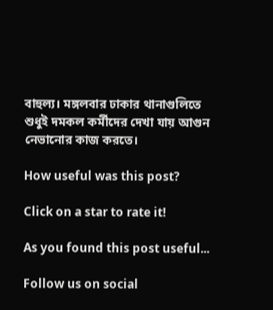বাহুল্য। মঙ্গলবার ঢাকার থানাগুলিতে শুধুই দমকল কর্মীদের দেখা যায় আগুন নেভানোর কাজ করতে।

How useful was this post?

Click on a star to rate it!

As you found this post useful...

Follow us on social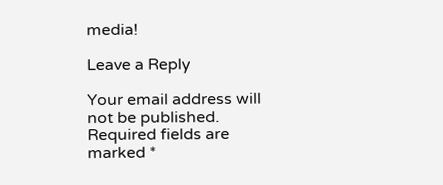media!

Leave a Reply

Your email address will not be published. Required fields are marked *